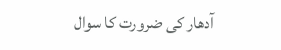آدھار کی ضرورت کا سوال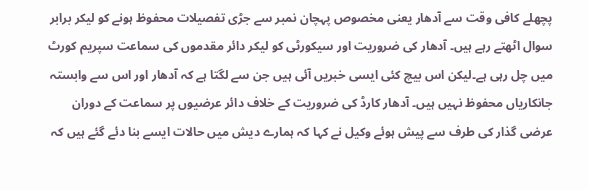پچھلے کافی وقت سے آدھار یعنی مخصوص پہچان نمبر سے جڑی تفصیلات محفوظ ہونے کو لیکر برابر سوال اٹھتے رہے ہیں۔ آدھار کی ضروریت اور سیکورٹی کو لیکر دائر مقدموں کی سماعت سپریم کورٹ میں چل رہی ہے۔لیکن اس بیچ کئی ایسی خبریں آئی ہیں جن سے لگتا ہے کہ آدھار اور اس سے وابستہ جانکاریاں محفوظ نہیں ہیں۔ آدھار کارڈ کی ضروریت کے خلاف دائر عرضیوں پر سماعت کے دوران عرضی گذار کی طرف سے پیش ہوئے وکیل نے کہا کہ ہمارے دیش میں حالات ایسے بنا دئے گئے ہیں کہ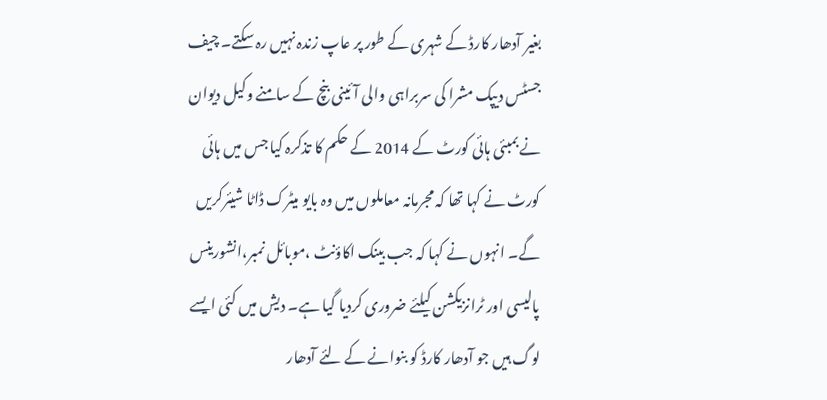بغیر آدھار کارڈ کے شہری کے طور پر عاپ زندہ نہیں رہ سکتے۔ چیف جسٹس دیپک مشرا کی سربراہی والی آئینی بنچ کے سامنے وکیل دیوان نے بمبئی ہائی کورٹ کے 2014 کے حکم کا تذکرہ کیا جس میں ہائی کورٹ نے کہا تھا کہ مجرمانہ معاملوں میں وہ بایو میٹرک ڈاٹا شیئرکریں گے۔ انہوں نے کہا کہ جب بینک اکاؤنٹ ،موبائل نمبر،انشورینس پالیسی اور ٹرانزیکشن کیلئے ضروری کردیا گیا ہے۔ دیش میں کئی ایسے لوگ ہیں جو آدھار کارڈ کو بنوانے کے لئے آدھار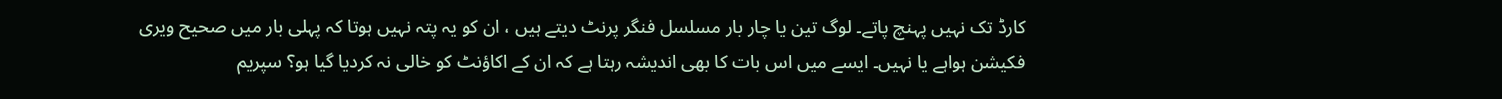کارڈ تک نہیں پہنچ پاتے۔ لوگ تین یا چار بار مسلسل فنگر پرنٹ دیتے ہیں ، ان کو یہ پتہ نہیں ہوتا کہ پہلی بار میں صحیح ویری فکیشن ہواہے یا نہیں۔ ایسے میں اس بات کا بھی اندیشہ رہتا ہے کہ ان کے اکاؤنٹ کو خالی نہ کردیا گیا ہو؟ سپریم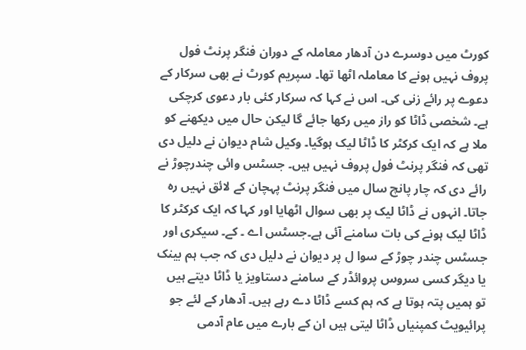کورٹ میں دوسرے دن آدھار معاملہ کے دوران فنگر پرنٹ فول پروف نہیں ہونے کا معاملہ اٹھا تھا۔ سپریم کورٹ نے بھی سرکار کے دعوے پر رائے زنی کی۔ اس نے کہا کہ سرکار کئی بار دعوی کرچکی ہے۔ شخصی ڈاٹا کو راز میں رکھا جائے گا لیکن حال میں دیکھنے کو ملا ہے کہ ایک کرکٹر کا ڈاٹا لیک ہوگیا۔ وکیل شام دیوان نے دلیل دی تھی کہ فنگر پرنٹ فول پروف نہیں ہیں۔ جسٹس وائی چندرچوڑ نے رائے دی کہ چار پانچ سال میں فنگر پرنٹ پہچان کے لائق نہیں رہ جاتا۔ انہوں نے ڈاٹا لیک پر بھی سوال اٹھایا اور کہا کہ ایک کرکٹر کا ڈاٹا لیک ہونے کی بات سامنے آئی ہے۔جسٹس اے ۔ کے۔ سیکری اور جسٹس چندر چوڑ کے سوا ل پر دیوان نے دلیل دی کہ جب ہم بینک یا دیگر کسی سروس پروائڈر کے سامنے دستاویز یا ڈاٹا دیتے ہیں تو ہمیں پتہ ہوتا ہے کہ ہم کسے ڈاٹا دے رہے ہیں۔ آدھار کے لئے جو پرائیویٹ کمپنیاں ڈاٹا لیتی ہیں ان کے بارے میں عام آدمی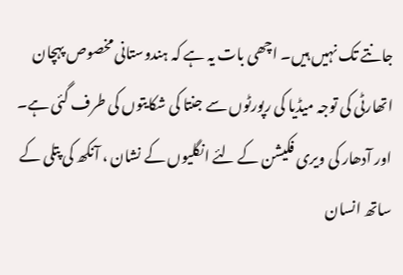جانتے تک نہیں ہیں۔ اچھی بات یہ ہے کہ ہندوستانی مخصوص پہچان اتھارٹی کی توجہ میڈیا کی رپورٹوں سے جنتا کی شکایتوں کی طرف گئی ہے۔ اور آدھار کی ویری فکیشن کے لئے انگلیوں کے نشان ، آنکھ کی پتلی کے ساتھ انسان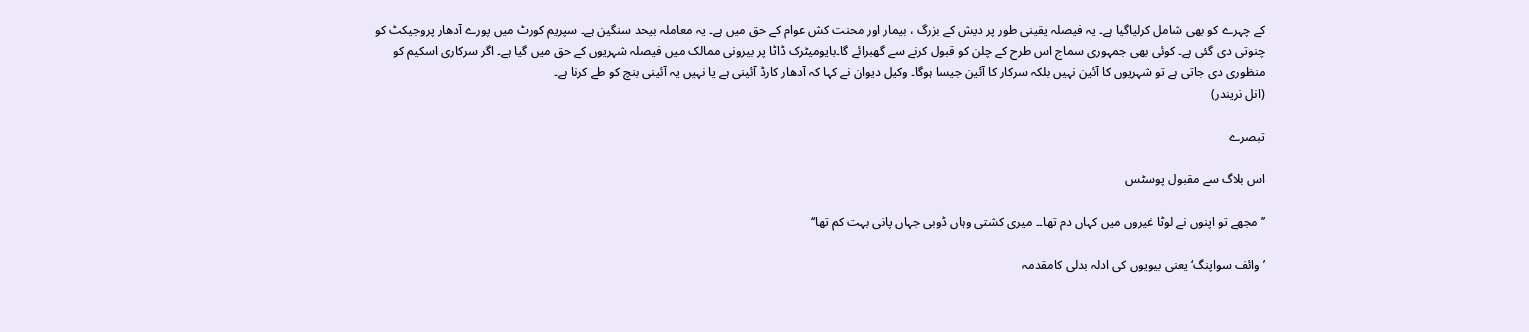کے چہرے کو بھی شامل کرلیاگیا ہے۔ یہ فیصلہ یقینی طور پر دیش کے بزرگ ، بیمار اور محنت کش عوام کے حق میں ہے۔ یہ معاملہ بیحد سنگین ہے۔ سپریم کورٹ میں پورے آدھار پروجیکٹ کو چنوتی دی گئی ہے۔ کوئی بھی جمہوری سماج اس طرح کے چلن کو قبول کرنے سے گھبرائے گا۔بایومیٹرک ڈاٹا پر بیرونی ممالک میں فیصلہ شہریوں کے حق میں گیا ہے۔ اگر سرکاری اسکیم کو منظوری دی جاتی ہے تو شہریوں کا آئین نہیں بلکہ سرکار کا آئین جیسا ہوگا۔ وکیل دیوان نے کہا کہ آدھار کارڈ آئینی ہے یا نہیں یہ آئینی بنچ کو طے کرنا ہے۔
(انل نریندر)

تبصرے

اس بلاگ سے مقبول پوسٹس

’’مجھے تو اپنوں نے لوٹا غیروں میں کہاں دم تھا۔۔ میری کشتی وہاں ڈوبی جہاں پانی بہت کم تھا‘‘

’وائف سواپنگ‘ یعنی بیویوں کی ادلہ بدلی کامقدمہ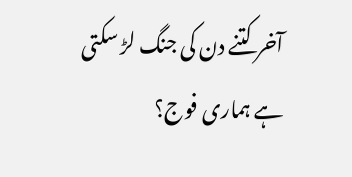آخر کتنے دن کی جنگ لڑ سکتی ہے ہماری فوج؟